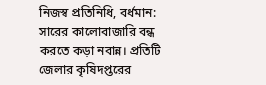নিজস্ব প্রতিনিধি, বর্ধমান: সারের কালোবাজারি বন্ধ করতে কড়া নবান্ন। প্রতিটি জেলার কৃষিদপ্তরের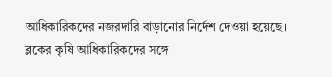আধিকারিকদের নজরদারি বাড়ানোর নির্দেশ দেওয়া হয়েছে। ব্লকের কৃষি আধিকারিকদের সঙ্গে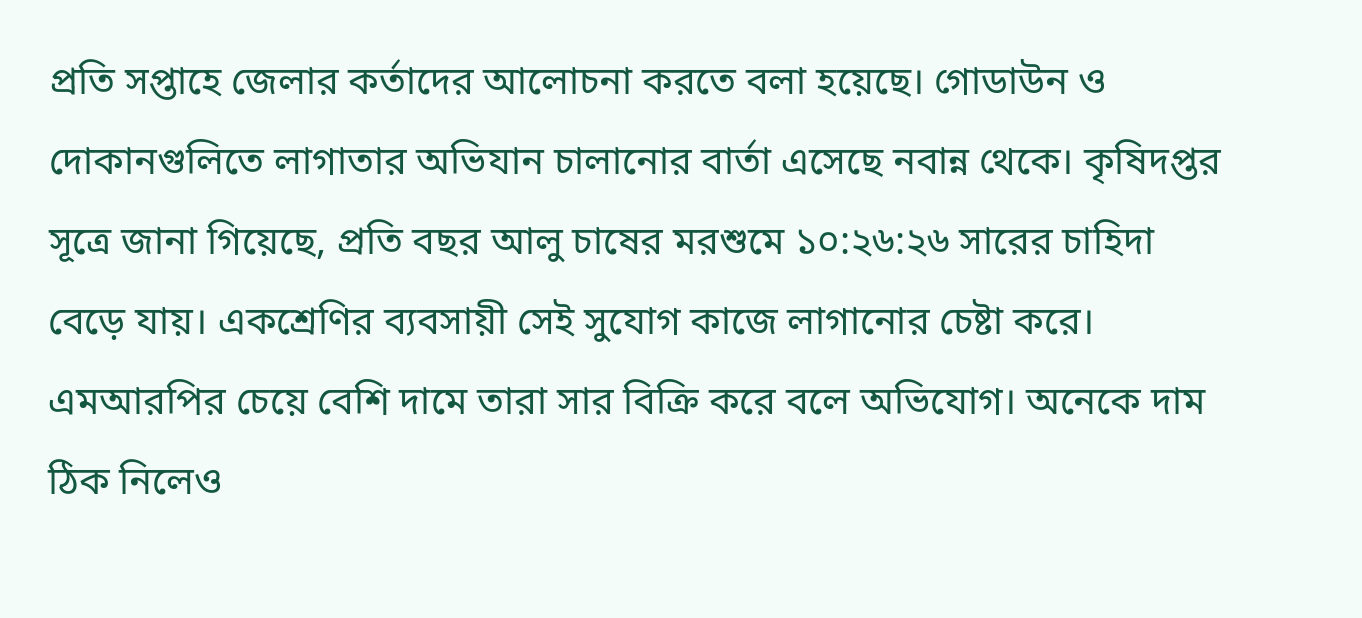প্রতি সপ্তাহে জেলার কর্তাদের আলোচনা করতে বলা হয়েছে। গোডাউন ও দোকানগুলিতে লাগাতার অভিযান চালানোর বার্তা এসেছে নবান্ন থেকে। কৃষিদপ্তর সূত্রে জানা গিয়েছে, প্রতি বছর আলু চাষের মরশুমে ১০:২৬:২৬ সারের চাহিদা বেড়ে যায়। একশ্রেণির ব্যবসায়ী সেই সুযোগ কাজে লাগানোর চেষ্টা করে। এমআরপির চেয়ে বেশি দামে তারা সার বিক্রি করে বলে অভিযোগ। অনেকে দাম ঠিক নিলেও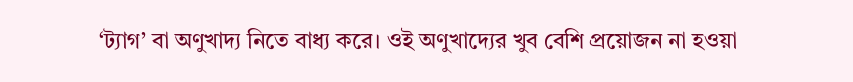‘ট্যাগ’ বা অণুখাদ্য নিতে বাধ্য করে। ওই অণুখাদ্যের খুব বেশি প্রয়োজন না হওয়া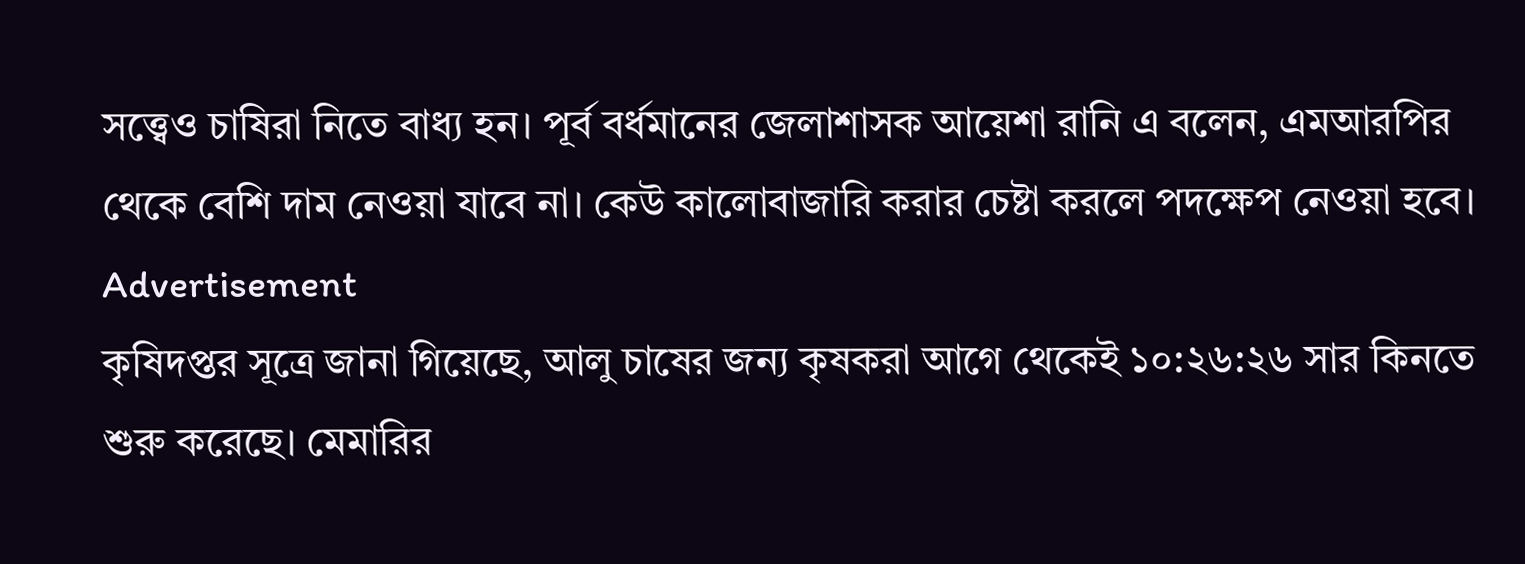সত্ত্বেও চাষিরা নিতে বাধ্য হন। পূর্ব বর্ধমানের জেলাশাসক আয়েশা রানি এ বলেন, এমআরপির থেকে বেশি দাম নেওয়া যাবে না। কেউ কালোবাজারি করার চেষ্টা করলে পদক্ষেপ নেওয়া হবে।
Advertisement
কৃষিদপ্তর সূত্রে জানা গিয়েছে, আলু চাষের জন্য কৃষকরা আগে থেকেই ১০:২৬:২৬ সার কিনতে শুরু করেছে। মেমারির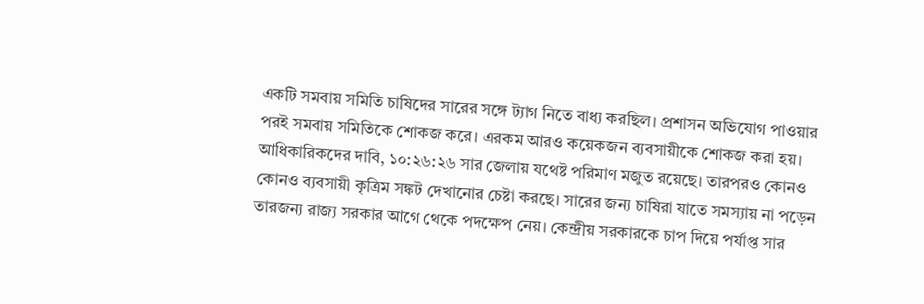একটি সমবায় সমিতি চাষিদের সারের সঙ্গে ট্যাগ নিতে বাধ্য করছিল। প্রশাসন অভিযোগ পাওয়ার পরই সমবায় সমিতিকে শোকজ করে। এরকম আরও কয়েকজন ব্যবসায়ীকে শোকজ করা হয়। আধিকারিকদের দাবি, ১০:২৬:২৬ সার জেলায় যথেষ্ট পরিমাণ মজুত রয়েছে। তারপরও কোনও কোনও ব্যবসায়ী কৃত্রিম সঙ্কট দেখানোর চেষ্টা করছে। সারের জন্য চাষিরা যাতে সমস্যায় না পড়েন তারজন্য রাজ্য সরকার আগে থেকে পদক্ষেপ নেয়। কেন্দ্রীয় সরকারকে চাপ দিয়ে পর্যাপ্ত সার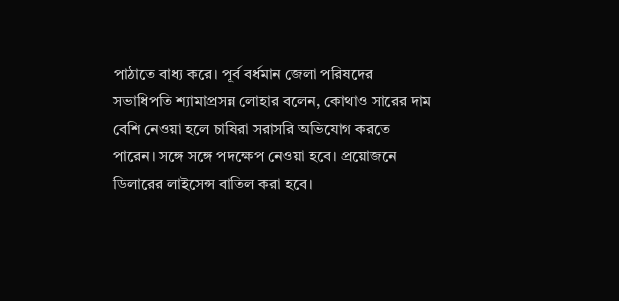পাঠাতে বাধ্য করে। পূর্ব বর্ধমান জেলা পরিষদের সভাধিপতি শ্যামাপ্রসন্ন লোহার বলেন, কোথাও সারের দাম বেশি নেওয়া হলে চাষিরা সরাসরি অভিযোগ করতে পারেন। সঙ্গে সঙ্গে পদক্ষেপ নেওয়া হবে। প্রয়োজনে ডিলারের লাইসেন্স বাতিল করা হবে।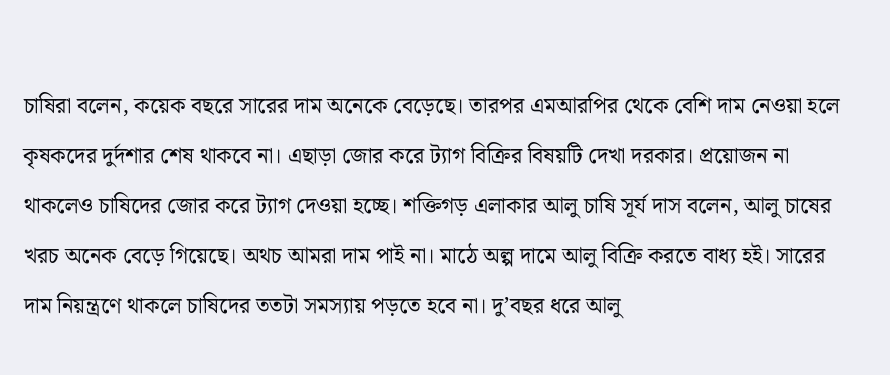চাষিরা বলেন, কয়েক বছরে সারের দাম অনেকে বেড়েছে। তারপর এমআরপির থেকে বেশি দাম নেওয়া হলে কৃষকদের দুর্দশার শেষ থাকবে না। এছাড়া জোর করে ট্যাগ বিক্রির বিষয়টি দেখা দরকার। প্রয়োজন না থাকলেও চাষিদের জোর করে ট্যাগ দেওয়া হচ্ছে। শক্তিগড় এলাকার আলু চাষি সূর্য দাস বলেন, আলু চাষের খরচ অনেক বেড়ে গিয়েছে। অথচ আমরা দাম পাই না। মাঠে অল্প দামে আলু বিক্রি করতে বাধ্য হই। সারের দাম নিয়ন্ত্রণে থাকলে চাষিদের ততটা সমস্যায় পড়তে হবে না। দু’বছর ধরে আলু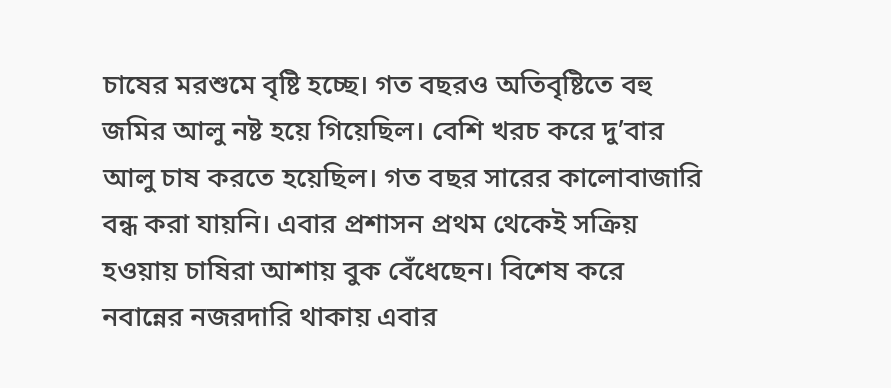চাষের মরশুমে বৃষ্টি হচ্ছে। গত বছরও অতিবৃষ্টিতে বহু জমির আলু নষ্ট হয়ে গিয়েছিল। বেশি খরচ করে দু’বার আলু চাষ করতে হয়েছিল। গত বছর সারের কালোবাজারি বন্ধ করা যায়নি। এবার প্রশাসন প্রথম থেকেই সক্রিয় হওয়ায় চাষিরা আশায় বুক বেঁধেছেন। বিশেষ করে নবান্নের নজরদারি থাকায় এবার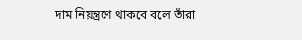দাম নিয়ন্ত্রণে থাকবে বলে তাঁরা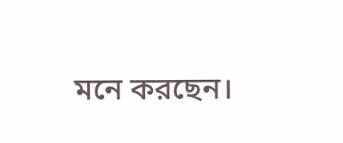মনে করছেন।